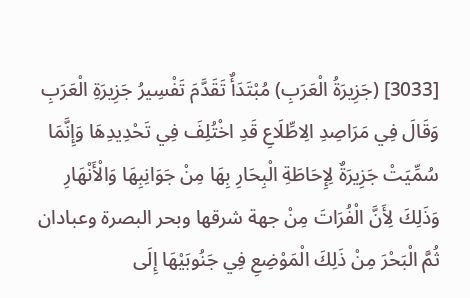[3033] (جَزِيرَةُ الْعَرَبِ) مُبْتَدَأٌ تَقَدَّمَ تَفْسِيرُ جَزِيرَةِ الْعَرَبِ وَقَالَ فِي مَرَاصِدِ الِاطِّلَاعِ قَدِ اخْتُلِفَ فِي تَحْدِيدِهَا وَإِنَّمَا سُمِّيَتْ جَزِيرَةٌ لِإِحَاطَةِ الْبِحَارِ بِهَا مِنْ جَوَانِبِهَا وَالْأَنْهَارِ وَذَلِكَ لِأَنَّ الْفُرَاتَ مِنْ جهة شرقها وبحر البصرة وعبادان ثُمَّ الْبَحْرَ مِنْ ذَلِكَ الْمَوْضِعِ فِي جَنُوبَيْهَا إِلَى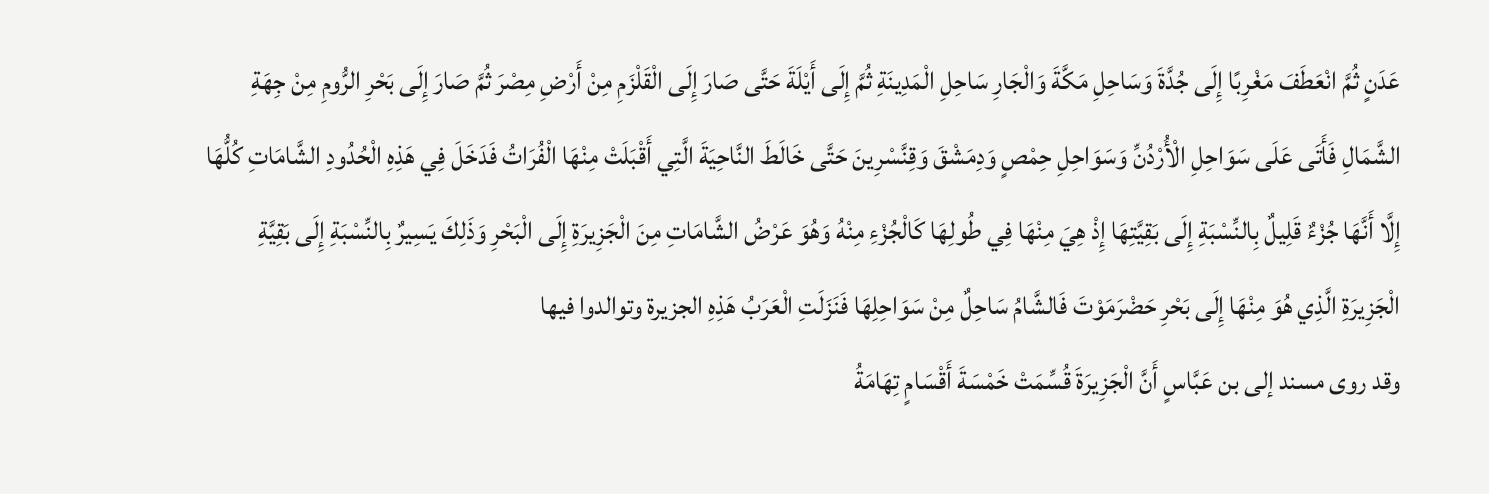عَدَنٍ ثُمَّ انْعَطَفَ مَغْرِبًا إِلَى جُدَّةَ وَسَاحِلِ مَكَّةَ وَالْجَارِ سَاحِلِ الْمَدِينَةِ ثُمَّ إِلَى أَيْلَةَ حَتَّى صَارَ إِلَى الْقَلْزَمِ مِنْ أَرْضِ مِصْرَ ثُمَّ صَارَ إِلَى بَحْرِ الرُّومِ مِنْ جِهَةِ الشَّمَالِ فَأَتَى عَلَى سَوَاحِلِ الْأُرْدُنِّ وَسَوَاحِلِ حِمْصٍ وَدِمَشْقَ وَقِنَّسْرِينَ حَتَّى خَالَطَ النَّاحِيَةَ الَّتِي أَقْبَلَتْ مِنْهَا الْفُرَاتُ فَدَخَلَ فِي هَذِهِ الْحُدُودِ الشَّامَاتِ كُلُّهَا إِلَّا أَنَّهَا جُزْءٌ قَلِيلٌ بِالنِّسْبَةِ إِلَى بَقِيَّتِهَا إِذْ هِيَ مِنْهَا فِي طُولِهَا كَالْجُزْءِ مِنْهُ وَهُوَ عَرْضُ الشَّامَاتِ مِنَ الْجَزِيرَةِ إِلَى الْبَحْرِ وَذَلِكَ يَسِيرٌ بِالنِّسْبَةِ إِلَى بَقِيَّةِ الْجَزِيرَةِ الَّذِي هُوَ مِنْهَا إِلَى بَحْرِ حَضْرَمَوْتَ فَالشَّامُ سَاحِلٌ مِنْ سَوَاحِلِهَا فَنَزَلَتِ الْعَرَبُ هَذِهِ الجزيرة وتوالدوا فيها
وقد روى مسند إلى بن عَبَّاسٍ أَنَّ الْجَزِيرَةَ قُسِّمَتْ خَمْسَةَ أَقْسَامٍ تِهَامَةُ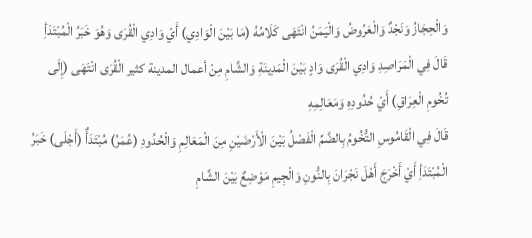وَالْحِجَازُ وَنَجْدٌ وَالْعَرُوضُ وَالْيَمَنُ انْتَهَى كَلَامُهُ (مَا بَيْنَ الْوَادِي) أَيْ وَادِي الْقُرَى وَهُوَ خَبَرُ الْمُبْتَدَأِ
قَالَ فِي الْمَرَاصِدِ وَادِي الْقُرَى وَادٍ بَيْنَ الْمَدِينَةِ وَالشَّامِ مِنْ أعمال المدينة كثير الْقُرَى انْتَهَى (إِلَى تُخُومِ الْعِرَاقِ) أَيْ حُدُودِهِ وَمَعَالِمِهِ
قَالَ فِي الْقَامُوسِ التُّخُومُ بِالضَّمِّ الْفَصْلُ بَيْنَ الْأَرْضَيْنِ مِنَ الْمَعَالِمِ وَالْحُدُودِ (عُمَرُ) مُبْتَدَأٌ (أَجْلَى) خَبَرُ الْمُبْتَدَأِ أَيْ أَخْرَجَ أَهْلَ نَجْرَانَ بِالنُّونِ وَالْجِيمِ مَوْضِعٌ بَيْنَ الشَّامِ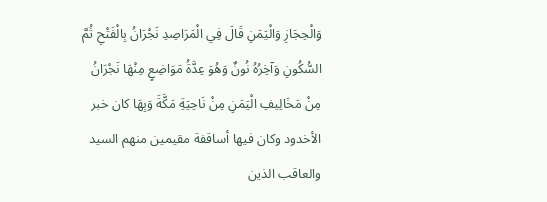وَالْحِجَازِ وَالْيَمَنِ قَالَ فِي الْمَرَاصِدِ نَجْرَانُ بِالْفَتْحِ ثُمَّ السُّكُونِ وَآخِرُهُ نُونٌ وَهُوَ عِدَّةُ مَوَاضِعٍ مِنْهَا نَجْرَانُ مِنْ مَخَالِيفِ الْيَمَنِ مِنْ نَاحِيَةِ مَكَّةَ وَبِهَا كان خبر الأخدود وكان فيها أساقفة مقيمين منهم السيد والعاقب الذين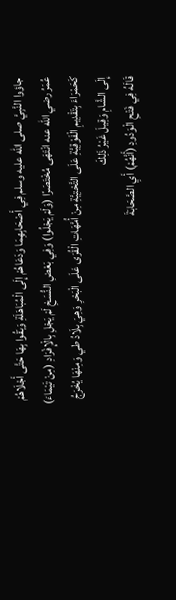جاؤوا النَّبِيَّ صلى الله عليه وسلم فِي أَصْحَابِهِمَا وَدَعَاهُمْ إِلَى الْمُبَاهَلَةِ وَبَقُوا بِهَا حَتَّى أَجْلَاهُمْ عُمَرُ رضي الله عنه انْتَهَى مُخْتَصَرًا (وَلَمْ يَجْلُوا) وَفِي بَعْضِ النُّسَخِ لَمْ يَجْلِ بِالْإِفْرَادِ (مِنْ تَيْمَاءَ) كَحَمْرَاءَ بِتَقْدِيمِ الْفَوْقِيَّةِ عَلَى التَّحْتِيَّةِ مِنْ أُمَّهَاتِ الْقُرَى عَلَى الْبَحْرِ وَهِيَ بِلَادُ طي وَمِنْهَا يُخْرَجُ إِلَى الشَّامِ وَقِيلَ غَيْرُ ذَلِكَ
قَالَهُ فِي فَتْحِ الْوَدُودِ (أَنَّهُمْ) أَيِ الصَّحَابَةَ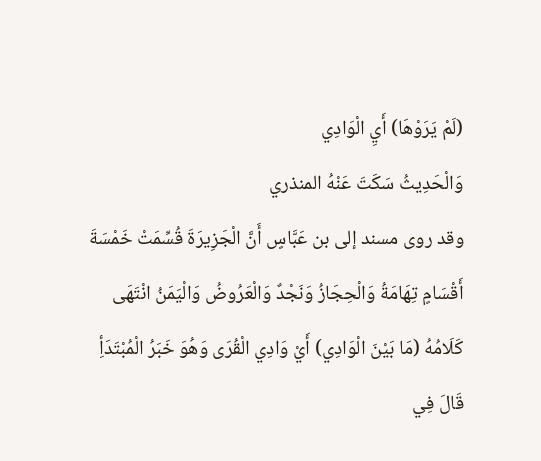(لَمْ يَرَوْهَا) أَيِ الْوَادِي
وَالْحَدِيثُ سَكَتَ عَنْهُ المنذري
وقد روى مسند إلى بن عَبَّاسٍ أَنَّ الْجَزِيرَةَ قُسِّمَتْ خَمْسَةَ أَقْسَامٍ تِهَامَةُ وَالْحِجَازُ وَنَجْدٌ وَالْعَرُوضُ وَالْيَمَنُ انْتَهَى كَلَامُهُ (مَا بَيْنَ الْوَادِي) أَيْ وَادِي الْقُرَى وَهُوَ خَبَرُ الْمُبْتَدَأِ
قَالَ فِي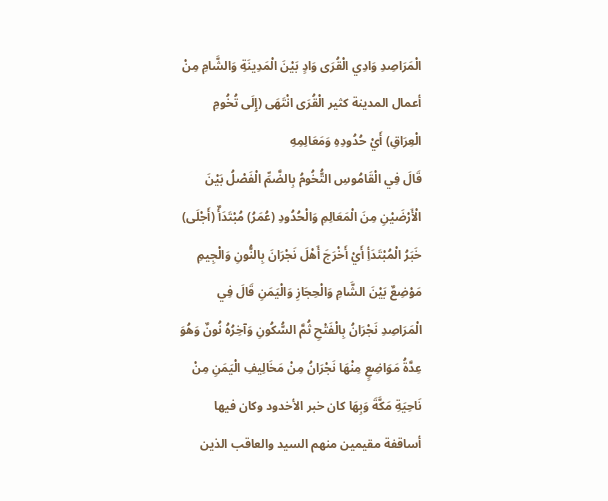الْمَرَاصِدِ وَادِي الْقُرَى وَادٍ بَيْنَ الْمَدِينَةِ وَالشَّامِ مِنْ أعمال المدينة كثير الْقُرَى انْتَهَى (إِلَى تُخُومِ الْعِرَاقِ) أَيْ حُدُودِهِ وَمَعَالِمِهِ
قَالَ فِي الْقَامُوسِ التُّخُومُ بِالضَّمِّ الْفَصْلُ بَيْنَ الْأَرْضَيْنِ مِنَ الْمَعَالِمِ وَالْحُدُودِ (عُمَرُ) مُبْتَدَأٌ (أَجْلَى) خَبَرُ الْمُبْتَدَأِ أَيْ أَخْرَجَ أَهْلَ نَجْرَانَ بِالنُّونِ وَالْجِيمِ مَوْضِعٌ بَيْنَ الشَّامِ وَالْحِجَازِ وَالْيَمَنِ قَالَ فِي الْمَرَاصِدِ نَجْرَانُ بِالْفَتْحِ ثُمَّ السُّكُونِ وَآخِرُهُ نُونٌ وَهُوَ عِدَّةُ مَوَاضِعٍ مِنْهَا نَجْرَانُ مِنْ مَخَالِيفِ الْيَمَنِ مِنْ نَاحِيَةِ مَكَّةَ وَبِهَا كان خبر الأخدود وكان فيها أساقفة مقيمين منهم السيد والعاقب الذين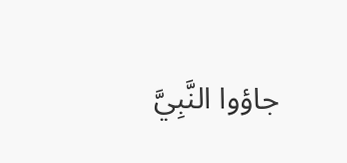جاؤوا النَّبِيَّ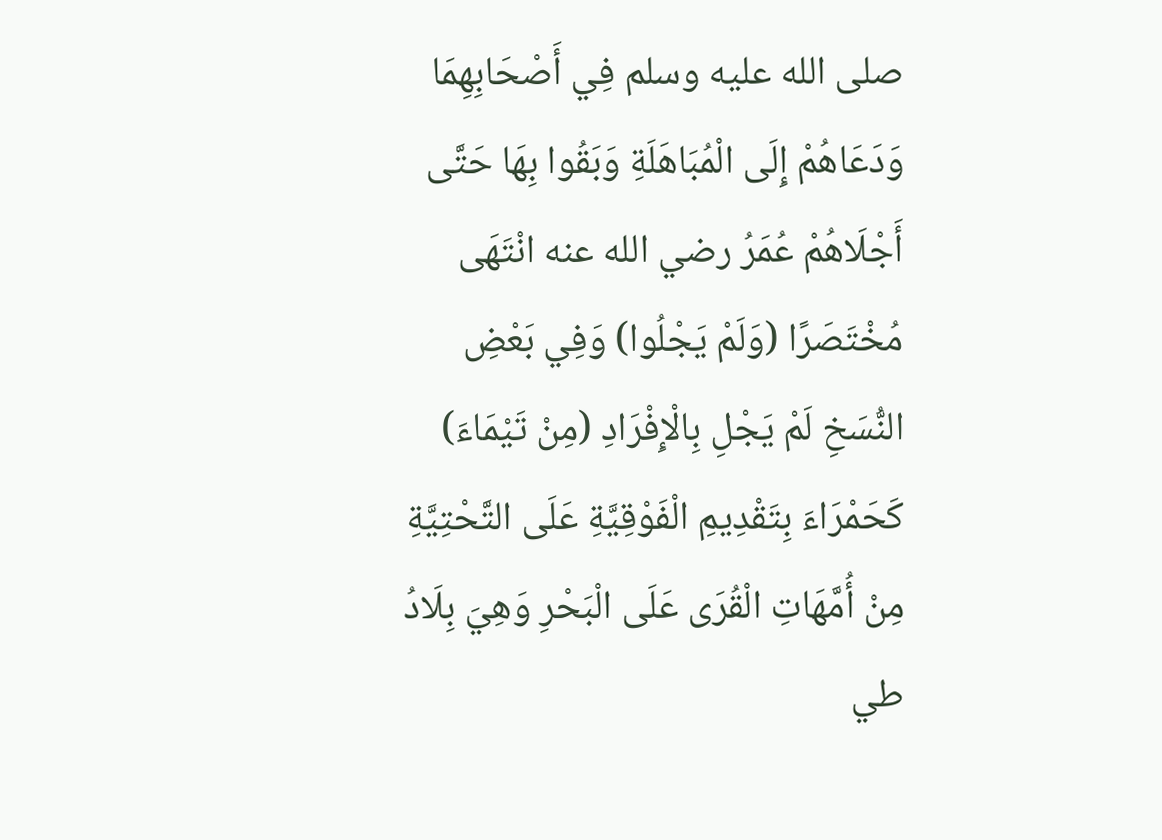صلى الله عليه وسلم فِي أَصْحَابِهِمَا وَدَعَاهُمْ إِلَى الْمُبَاهَلَةِ وَبَقُوا بِهَا حَتَّى أَجْلَاهُمْ عُمَرُ رضي الله عنه انْتَهَى مُخْتَصَرًا (وَلَمْ يَجْلُوا) وَفِي بَعْضِ النُّسَخِ لَمْ يَجْلِ بِالْإِفْرَادِ (مِنْ تَيْمَاءَ) كَحَمْرَاءَ بِتَقْدِيمِ الْفَوْقِيَّةِ عَلَى التَّحْتِيَّةِ مِنْ أُمَّهَاتِ الْقُرَى عَلَى الْبَحْرِ وَهِيَ بِلَادُ طي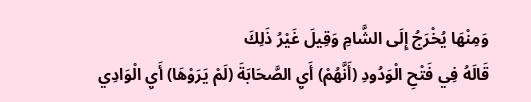وَمِنْهَا يُخْرَجُ إِلَى الشَّامِ وَقِيلَ غَيْرُ ذَلِكَ
قَالَهُ فِي فَتْحِ الْوَدُودِ (أَنَّهُمْ) أَيِ الصَّحَابَةَ (لَمْ يَرَوْهَا) أَيِ الْوَادِي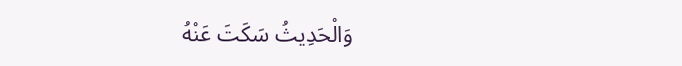وَالْحَدِيثُ سَكَتَ عَنْهُ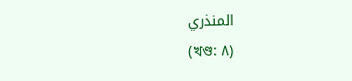المنذري
(খণ্ড: ٨)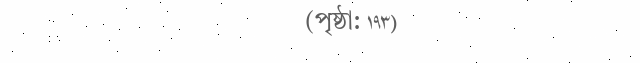(পৃষ্ঠা: ١٩٣)